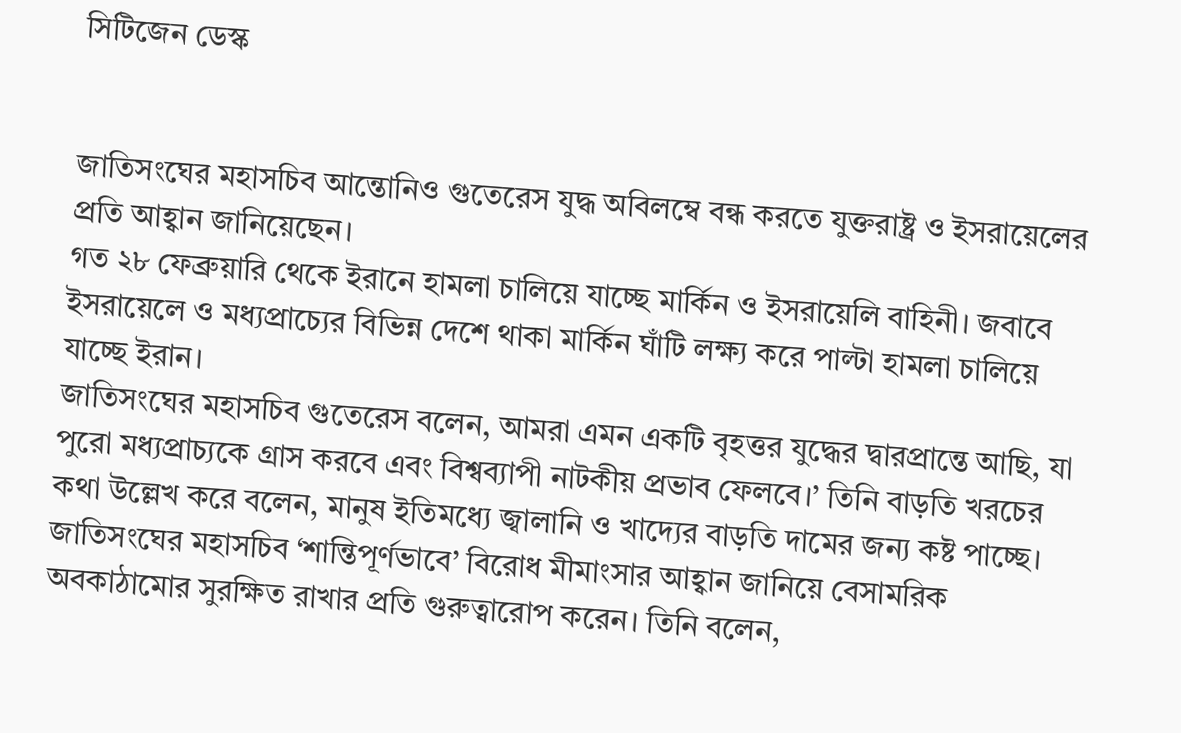সিটিজেন ডেস্ক


জাতিসংঘের মহাসচিব আন্তোনিও গুতেরেস যুদ্ধ অবিলম্বে বন্ধ করতে যুক্তরাষ্ট্র ও ইসরায়েলের প্রতি আহ্বান জানিয়েছেন।
গত ২৮ ফেব্রুয়ারি থেকে ইরানে হামলা চালিয়ে যাচ্ছে মার্কিন ও ইসরায়েলি বাহিনী। জবাবে ইসরায়েলে ও মধ্যপ্রাচ্যের বিভিন্ন দেশে থাকা মার্কিন ঘাঁটি লক্ষ্য করে পাল্টা হামলা চালিয়ে যাচ্ছে ইরান।
জাতিসংঘের মহাসচিব গুতেরেস বলেন, আমরা এমন একটি বৃহত্তর যুদ্ধের দ্বারপ্রান্তে আছি, যা পুরো মধ্যপ্রাচ্যকে গ্রাস করবে এবং বিশ্বব্যাপী নাটকীয় প্রভাব ফেলবে।’ তিনি বাড়তি খরচের কথা উল্লেখ করে বলেন, মানুষ ইতিমধ্যে জ্বালানি ও খাদ্যের বাড়তি দামের জন্য কষ্ট পাচ্ছে।
জাতিসংঘের মহাসচিব ‘শান্তিপূর্ণভাবে’ বিরোধ মীমাংসার আহ্বান জানিয়ে বেসামরিক অবকাঠামোর সুরক্ষিত রাখার প্রতি গুরুত্বারোপ করেন। তিনি বলেন,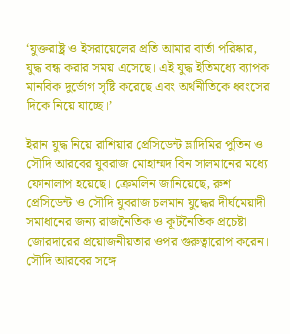‘যুক্তরাষ্ট্র ও ইসরায়েলের প্রতি আমার বার্তা পরিষ্কার, যুদ্ধ বন্ধ করার সময় এসেছে। এই যুদ্ধ ইতিমধ্যে ব্যাপক মানবিক দুর্ভোগ সৃষ্টি করেছে এবং অর্থনীতিকে ধ্বংসের দিকে নিয়ে যাচ্ছে।’

ইরান যুদ্ধ নিয়ে রাশিয়ার প্রেসিডেন্ট ভ্লাদিমির পুতিন ও সৌদি আরবের যুবরাজ মোহাম্মদ বিন সালমানের মধ্যে ফোনালাপ হয়েছে। ক্রেমলিন জানিয়েছে, রুশ প্রেসিডেন্ট ও সৌদি যুবরাজ চলমান যুদ্ধের দীর্ঘমেয়াদী সমাধানের জন্য রাজনৈতিক ও কূটনৈতিক প্রচেষ্টা জোরদারের প্রয়োজনীয়তার ওপর গুরুত্বারোপ করেন।
সৌদি আরবের সঙ্গে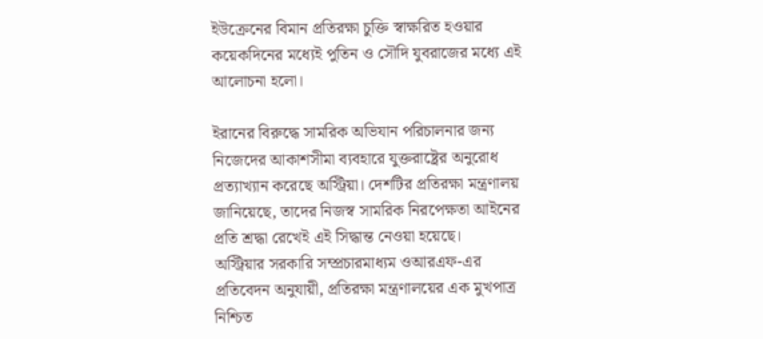ইউক্রেনের বিমান প্রতিরক্ষা চুক্তি স্বাক্ষরিত হওয়ার কয়েকদিনের মধ্যেই পুতিন ও সৌদি যুবরাজের মধ্যে এই আলোচনা হলো।

ইরানের বিরুদ্ধে সামরিক অভিযান পরিচালনার জন্য নিজেদের আকাশসীমা ব্যবহারে যুক্তরাষ্ট্রের অনুরোধ প্রত্যাখ্যান করেছে অস্ট্রিয়া। দেশটির প্রতিরক্ষা মন্ত্রণালয় জানিয়েছে, তাদের নিজস্ব সামরিক নিরপেক্ষতা আইনের প্রতি শ্রদ্ধা রেখেই এই সিদ্ধান্ত নেওয়া হয়েছে।
অস্ট্রিয়ার সরকারি সম্প্রচারমাধ্যম ওআরএফ-এর প্রতিবেদন অনুযায়ী, প্রতিরক্ষা মন্ত্রণালয়ের এক মুখপাত্র নিশ্চিত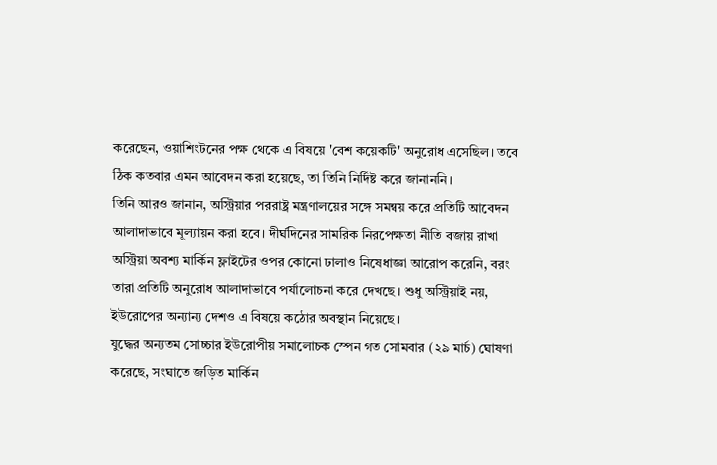করেছেন, ওয়াশিংটনের পক্ষ থেকে এ বিষয়ে 'বেশ কয়েকটি' অনুরোধ এসেছিল। তবে ঠিক কতবার এমন আবেদন করা হয়েছে, তা তিনি নির্দিষ্ট করে জানাননি।
তিনি আরও জানান, অস্ট্রিয়ার পররাষ্ট্র মন্ত্রণালয়ের সঙ্গে সমন্বয় করে প্রতিটি আবেদন আলাদাভাবে মূল্যায়ন করা হবে। দীর্ঘদিনের সামরিক নিরপেক্ষতা নীতি বজায় রাখা অস্ট্রিয়া অবশ্য মার্কিন ফ্লাইটের ওপর কোনো ঢালাও নিষেধাজ্ঞা আরোপ করেনি, বরং তারা প্রতিটি অনুরোধ আলাদাভাবে পর্যালোচনা করে দেখছে। শুধু অস্ট্রিয়াই নয়, ইউরোপের অন্যান্য দেশও এ বিষয়ে কঠোর অবস্থান নিয়েছে।
যুদ্ধের অন্যতম সোচ্চার ইউরোপীয় সমালোচক স্পেন গত সোমবার (২৯ মার্চ) ঘোষণা করেছে, সংঘাতে জড়িত মার্কিন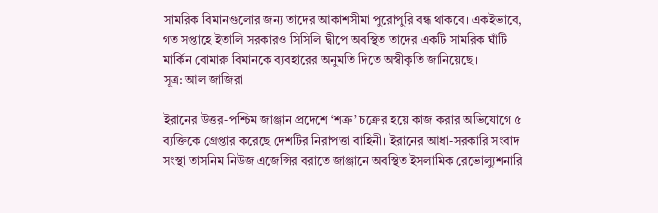সামরিক বিমানগুলোর জন্য তাদের আকাশসীমা পুরোপুরি বন্ধ থাকবে। একইভাবে, গত সপ্তাহে ইতালি সরকারও সিসিলি দ্বীপে অবস্থিত তাদের একটি সামরিক ঘাঁটি মার্কিন বোমারু বিমানকে ব্যবহারের অনুমতি দিতে অস্বীকৃতি জানিয়েছে।
সূত্র: আল জাজিরা

ইরানের উত্তর-পশ্চিম জাঞ্জান প্রদেশে ‘শত্রু’ চক্রের হয়ে কাজ করার অভিযোগে ৫ ব্যক্তিকে গ্রেপ্তার করেছে দেশটির নিরাপত্তা বাহিনী। ইরানের আধা-সরকারি সংবাদ সংস্থা তাসনিম নিউজ এজেন্সির বরাতে জাঞ্জানে অবস্থিত ইসলামিক রেভোল্যুশনারি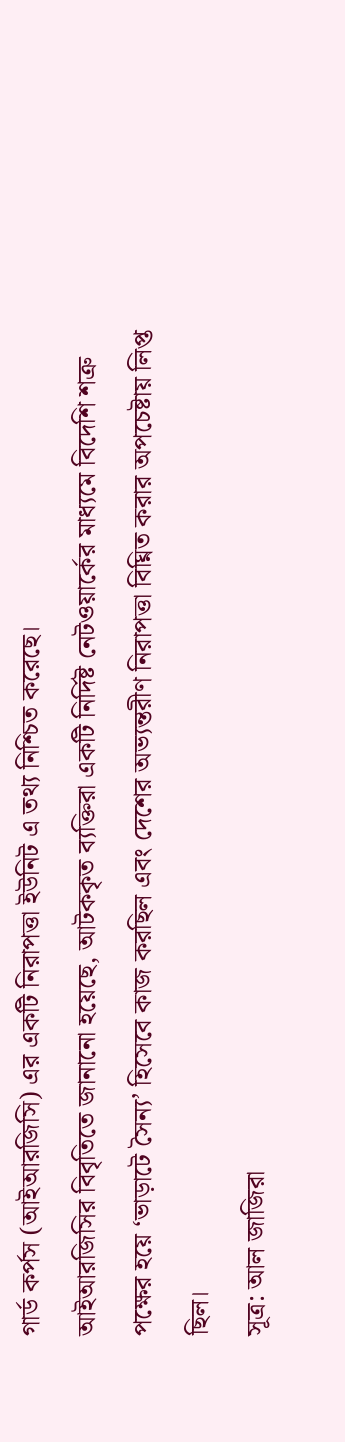গার্ড কর্পস (আইআরজিসি) এর একটি নিরাপত্তা ইউনিট এ তথ্য নিশ্চিত করেছে।
আইআরজিসির বিবৃতিতে জানানো হয়েছে, আটককৃত ব্যক্তিরা একটি নির্দিষ্ট নেটওয়ার্কের মাধ্যমে বিদেশি শত্রু পক্ষের হয়ে ‘ভাড়াটে সৈন্য’ হিসেবে কাজ করছিল এবং দেশের অভ্যন্তরীণ নিরাপত্তা বিঘ্নিত করার অপচেষ্টায় লিপ্ত ছিল।
সূত্র: আল জাজিরা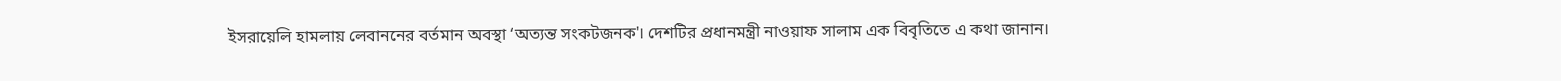ইসরায়েলি হামলায় লেবাননের বর্তমান অবস্থা ‘অত্যন্ত সংকটজনক'। দেশটির প্রধানমন্ত্রী নাওয়াফ সালাম এক বিবৃতিতে এ কথা জানান।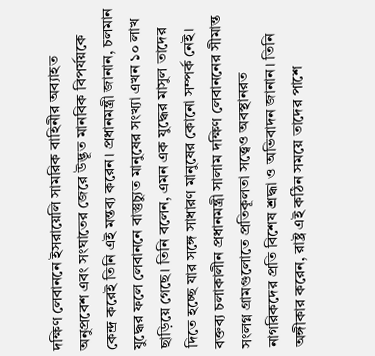দক্ষিণ লেবাননে ইসরায়েলি সামরিক বাহিনীর অব্যাহত অনুপ্রবেশ এবং সংঘাতের জেরে উদ্ভূত মানবিক বিপর্যয়কে কেন্দ্র করেই তিনি এই মন্তব্য করেন। প্রধানমন্ত্রী জানান, চলমান যুদ্ধের ফলে লেবাননে বাস্তুচ্যুত মানুষের সংখ্যা এখন ১০ লাখ ছাড়িয়ে গেছে। তিনি বলেন, এমন এক যুদ্ধের মাসুল তাদের দিতে হচ্ছে যার সঙ্গে সাধারণ মানুষের কোনো সম্পর্ক নেই।
বক্তব্য চলাকালীন প্রধানমন্ত্রী সালাম দক্ষিণ লেবাননের সীমান্ত সংলগ্ন গ্রামগুলোতে প্রতিকূলতা সত্ত্বেও অবস্থানরত নাগরিকদের প্রতি বিশেষ শ্রদ্ধা ও অভিবাদন জানান। তিনি অঙ্গীকার করেন, রাষ্ট্র এই কঠিন সময়ে তাদের পাশে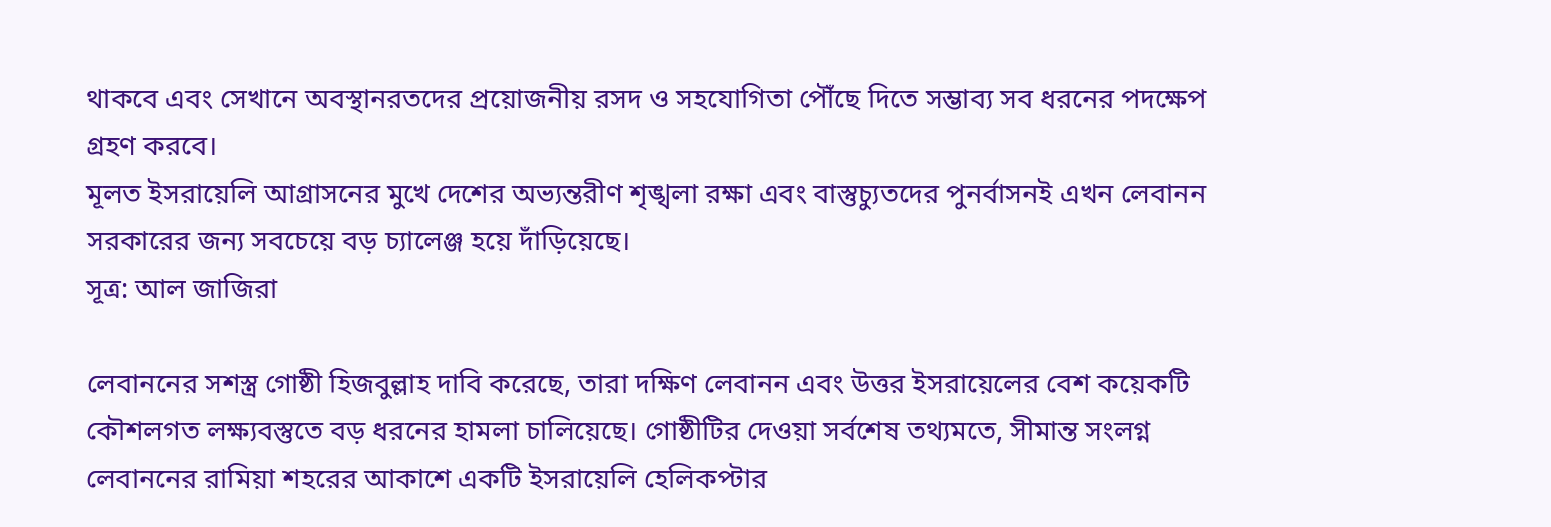থাকবে এবং সেখানে অবস্থানরতদের প্রয়োজনীয় রসদ ও সহযোগিতা পৌঁছে দিতে সম্ভাব্য সব ধরনের পদক্ষেপ গ্রহণ করবে।
মূলত ইসরায়েলি আগ্রাসনের মুখে দেশের অভ্যন্তরীণ শৃঙ্খলা রক্ষা এবং বাস্তুচ্যুতদের পুনর্বাসনই এখন লেবানন সরকারের জন্য সবচেয়ে বড় চ্যালেঞ্জ হয়ে দাঁড়িয়েছে।
সূত্র: আল জাজিরা

লেবাননের সশস্ত্র গোষ্ঠী হিজবুল্লাহ দাবি করেছে, তারা দক্ষিণ লেবানন এবং উত্তর ইসরায়েলের বেশ কয়েকটি কৌশলগত লক্ষ্যবস্তুতে বড় ধরনের হামলা চালিয়েছে। গোষ্ঠীটির দেওয়া সর্বশেষ তথ্যমতে, সীমান্ত সংলগ্ন লেবাননের রামিয়া শহরের আকাশে একটি ইসরায়েলি হেলিকপ্টার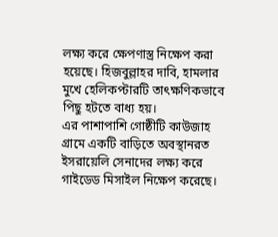লক্ষ্য করে ক্ষেপণাস্ত্র নিক্ষেপ করা হয়েছে। হিজবুল্লাহর দাবি, হামলার মুখে হেলিকপ্টারটি তাৎক্ষণিকভাবে পিছু হটতে বাধ্য হয়।
এর পাশাপাশি গোষ্ঠীটি কাউজাহ গ্রামে একটি বাড়িতে অবস্থানরত ইসরায়েলি সেনাদের লক্ষ্য করে গাইডেড মিসাইল নিক্ষেপ করেছে।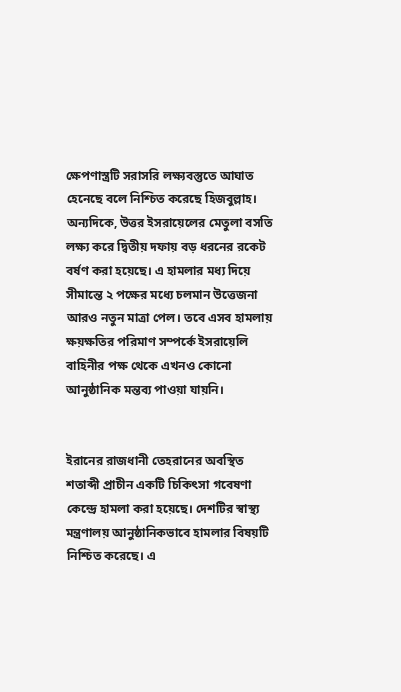ক্ষেপণাস্ত্রটি সরাসরি লক্ষ্যবস্তুতে আঘাত হেনেছে বলে নিশ্চিত করেছে হিজবুল্লাহ।
অন্যদিকে, উত্তর ইসরায়েলের মেতুলা বসতি লক্ষ্য করে দ্বিতীয় দফায় বড় ধরনের রকেট বর্ষণ করা হয়েছে। এ হামলার মধ্য দিয়ে সীমান্তে ২ পক্ষের মধ্যে চলমান উত্তেজনা আরও নতুন মাত্রা পেল। তবে এসব হামলায় ক্ষয়ক্ষতির পরিমাণ সম্পর্কে ইসরায়েলি বাহিনীর পক্ষ থেকে এখনও কোনো আনুষ্ঠানিক মন্তব্য পাওয়া যায়নি।


ইরানের রাজধানী তেহরানের অবস্থিত শতাব্দী প্রাচীন একটি চিকিৎসা গবেষণা কেন্দ্রে হামলা করা হয়েছে। দেশটির স্বাস্থ্য মন্ত্রণালয় আনুষ্ঠানিকভাবে হামলার বিষয়টি নিশ্চিত করেছে। এ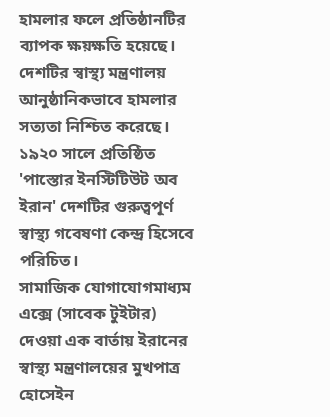হামলার ফলে প্রতিষ্ঠানটির ব্যাপক ক্ষয়ক্ষতি হয়েছে।
দেশটির স্বাস্থ্য মন্ত্রণালয় আনুষ্ঠানিকভাবে হামলার সত্যতা নিশ্চিত করেছে। ১৯২০ সালে প্রতিষ্ঠিত 'পাস্তোর ইনস্টিটিউট অব ইরান' দেশটির গুরুত্বপূর্ণ স্বাস্থ্য গবেষণা কেন্দ্র হিসেবে পরিচিত।
সামাজিক যোগাযোগমাধ্যম এক্সে (সাবেক টুইটার) দেওয়া এক বার্তায় ইরানের স্বাস্থ্য মন্ত্রণালয়ের মুখপাত্র হোসেইন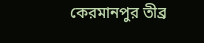কেরমানপুর তীব্র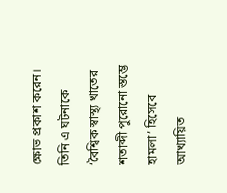ক্ষোভ প্রকাশ করেন। তিনি এ ঘটনাকে ‘বৈশ্বিক স্বাস্থ্য খাতের শতাব্দী পুরোনো স্তম্ভে হামলা’ হিসেবে আখ্যায়িত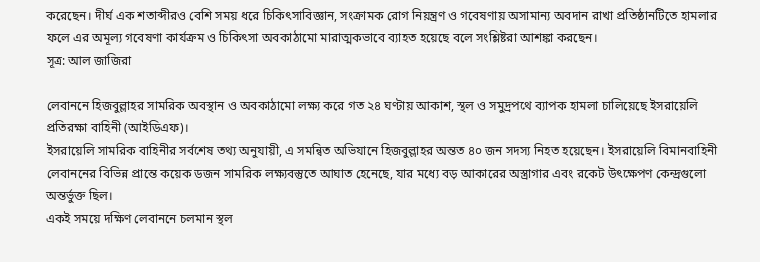করেছেন। দীর্ঘ এক শতাব্দীরও বেশি সময় ধরে চিকিৎসাবিজ্ঞান, সংক্রামক রোগ নিয়ন্ত্রণ ও গবেষণায় অসামান্য অবদান রাখা প্রতিষ্ঠানটিতে হামলার ফলে এর অমূল্য গবেষণা কার্যক্রম ও চিকিৎসা অবকাঠামো মারাত্মকভাবে ব্যাহত হয়েছে বলে সংশ্লিষ্টরা আশঙ্কা করছেন।
সূত্র: আল জাজিরা

লেবাননে হিজবুল্লাহর সামরিক অবস্থান ও অবকাঠামো লক্ষ্য করে গত ২৪ ঘণ্টায় আকাশ, স্থল ও সমুদ্রপথে ব্যাপক হামলা চালিয়েছে ইসরায়েলি প্রতিরক্ষা বাহিনী (আইডিএফ)।
ইসরায়েলি সামরিক বাহিনীর সর্বশেষ তথ্য অনুযায়ী, এ সমন্বিত অভিযানে হিজবুল্লাহর অন্তত ৪০ জন সদস্য নিহত হয়েছেন। ইসরায়েলি বিমানবাহিনী লেবাননের বিভিন্ন প্রান্তে কয়েক ডজন সামরিক লক্ষ্যবস্তুতে আঘাত হেনেছে, যার মধ্যে বড় আকারের অস্ত্রাগার এবং রকেট উৎক্ষেপণ কেন্দ্রগুলো অন্তর্ভুক্ত ছিল।
একই সময়ে দক্ষিণ লেবাননে চলমান স্থল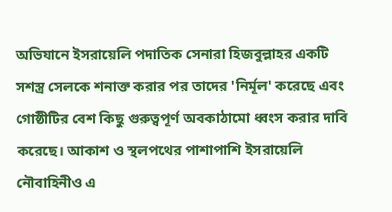অভিযানে ইসরায়েলি পদাতিক সেনারা হিজবুল্লাহর একটি সশস্ত্র সেলকে শনাক্ত করার পর তাদের 'নির্মূল' করেছে এবং গোষ্ঠীটির বেশ কিছু গুরুত্বপূর্ণ অবকাঠামো ধ্বংস করার দাবি করেছে। আকাশ ও স্থলপথের পাশাপাশি ইসরায়েলি নৌবাহিনীও এ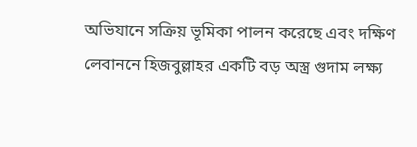অভিযানে সক্রিয় ভূমিকা পালন করেছে এবং দক্ষিণ লেবাননে হিজবুল্লাহর একটি বড় অস্ত্র গুদাম লক্ষ্য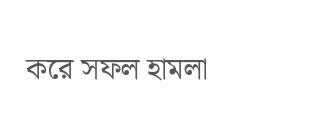করে সফল হামলা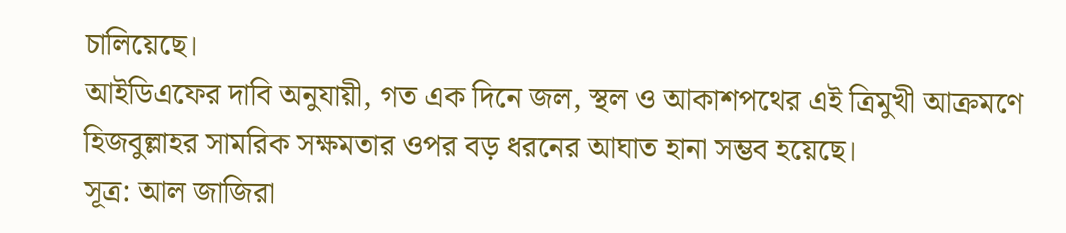চালিয়েছে।
আইডিএফের দাবি অনুযায়ী, গত এক দিনে জল, স্থল ও আকাশপথের এই ত্রিমুখী আক্রমণে হিজবুল্লাহর সামরিক সক্ষমতার ওপর বড় ধরনের আঘাত হানা সম্ভব হয়েছে।
সূত্র: আল জাজিরা